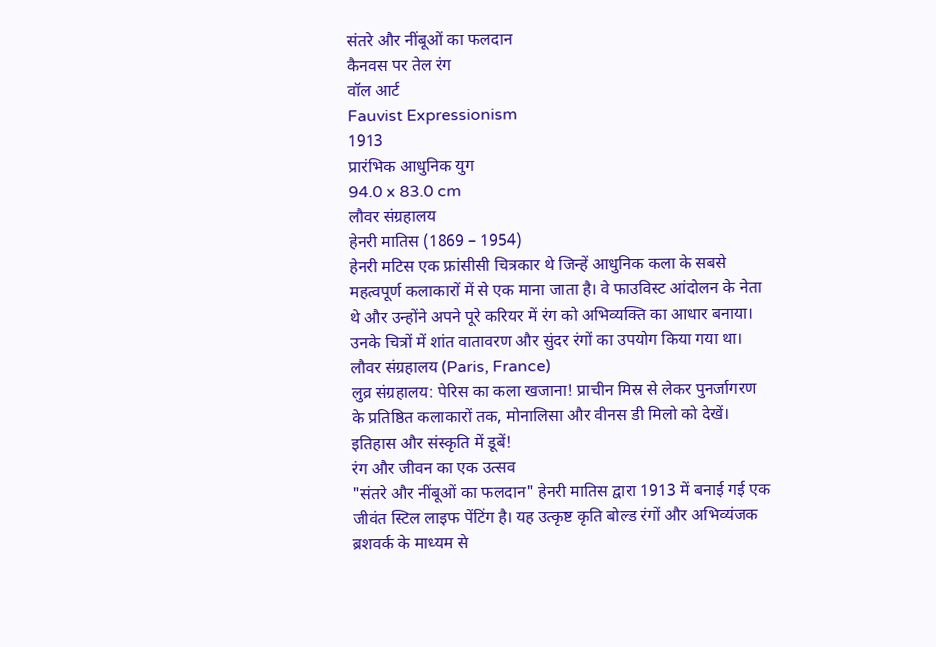संतरे और नींबूओं का फलदान
कैनवस पर तेल रंग
वॉल आर्ट
Fauvist Expressionism
1913
प्रारंभिक आधुनिक युग
94.0 x 83.0 cm
लौवर संग्रहालय
हेनरी मातिस (1869 – 1954)
हेनरी मटिस एक फ्रांसीसी चित्रकार थे जिन्हें आधुनिक कला के सबसे महत्वपूर्ण कलाकारों में से एक माना जाता है। वे फाउविस्ट आंदोलन के नेता थे और उन्होंने अपने पूरे करियर में रंग को अभिव्यक्ति का आधार बनाया। उनके चित्रों में शांत वातावरण और सुंदर रंगों का उपयोग किया गया था।
लौवर संग्रहालय (Paris, France)
लुव्र संग्रहालय: पेरिस का कला खजाना! प्राचीन मिस्र से लेकर पुनर्जागरण के प्रतिष्ठित कलाकारों तक, मोनालिसा और वीनस डी मिलो को देखें। इतिहास और संस्कृति में डूबें!
रंग और जीवन का एक उत्सव
"संतरे और नींबूओं का फलदान" हेनरी मातिस द्वारा 1913 में बनाई गई एक जीवंत स्टिल लाइफ पेंटिंग है। यह उत्कृष्ट कृति बोल्ड रंगों और अभिव्यंजक ब्रशवर्क के माध्यम से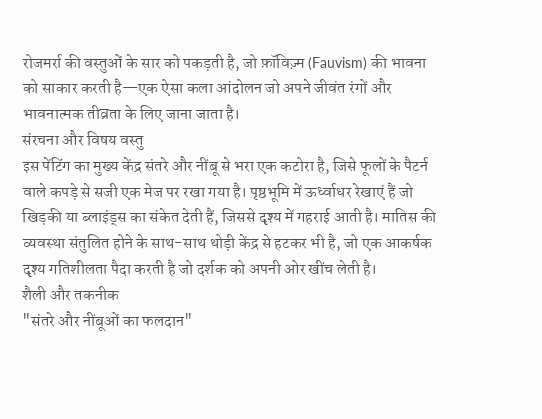रोजमर्रा की वस्तुओं के सार को पकड़ती है, जो फ़ॉविज़्म (Fauvism) की भावना को साकार करती है—एक ऐसा कला आंदोलन जो अपने जीवंत रंगों और भावनात्मक तीव्रता के लिए जाना जाता है।
संरचना और विषय वस्तु
इस पेंटिंग का मुख्य केंद्र संतरे और नींबू से भरा एक कटोरा है, जिसे फूलों के पैटर्न वाले कपड़े से सजी एक मेज पर रखा गया है। पृष्ठभूमि में ऊर्ध्वाधर रेखाएं हैं जो खिड़की या ब्लाइंड्स का संकेत देती हैं, जिससे दृश्य में गहराई आती है। मातिस की व्यवस्था संतुलित होने के साथ-साथ थोड़ी केंद्र से हटकर भी है, जो एक आकर्षक दृश्य गतिशीलता पैदा करती है जो दर्शक को अपनी ओर खींच लेती है।
शैली और तकनीक
"संतरे और नींबूओं का फलदान"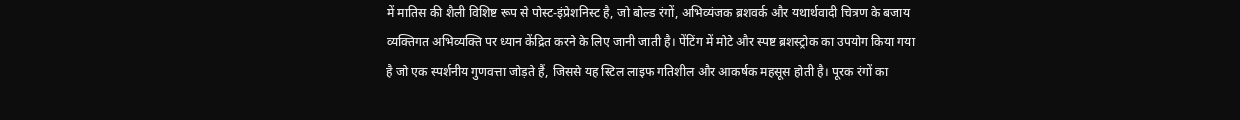में मातिस की शैली विशिष्ट रूप से पोस्ट-इंप्रेशनिस्ट है, जो बोल्ड रंगों, अभिव्यंजक ब्रशवर्क और यथार्थवादी चित्रण के बजाय व्यक्तिगत अभिव्यक्ति पर ध्यान केंद्रित करने के लिए जानी जाती है। पेंटिंग में मोटे और स्पष्ट ब्रशस्ट्रोक का उपयोग किया गया है जो एक स्पर्शनीय गुणवत्ता जोड़ते हैं, जिससे यह स्टिल लाइफ गतिशील और आकर्षक महसूस होती है। पूरक रंगों का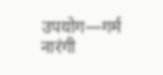उपयोग—गर्म नारंगी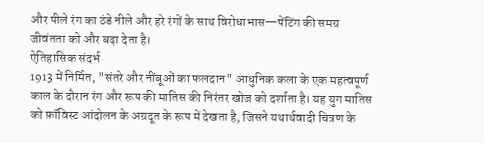और पीले रंग का ठंडे नीले और हरे रंगों के साथ विरोधाभास—पेंटिंग की समग्र जीवंतता को और बढ़ा देता है।
ऐतिहासिक संदर्भ
1913 में निर्मित, "संतरे और नींबूओं का फलदान" आधुनिक कला के एक महत्वपूर्ण काल के दौरान रंग और रूप की मातिस की निरंतर खोज को दर्शाता है। यह युग मातिस को फ़ॉविस्ट आंदोलन के अग्रदूत के रूप में देखता है, जिसने यथार्थवादी चित्रण के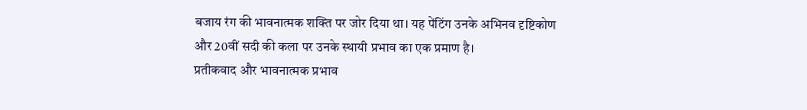बजाय रंग की भावनात्मक शक्ति पर जोर दिया था। यह पेंटिंग उनके अभिनव दृष्टिकोण और 20वीं सदी की कला पर उनके स्थायी प्रभाव का एक प्रमाण है।
प्रतीकवाद और भावनात्मक प्रभाव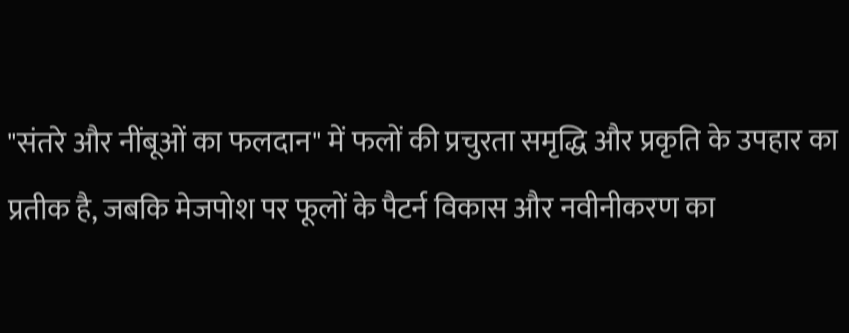"संतरे और नींबूओं का फलदान" में फलों की प्रचुरता समृद्धि और प्रकृति के उपहार का प्रतीक है, जबकि मेजपोश पर फूलों के पैटर्न विकास और नवीनीकरण का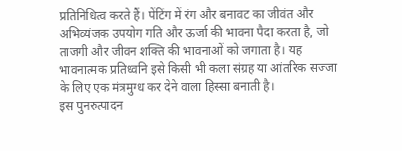प्रतिनिधित्व करते हैं। पेंटिंग में रंग और बनावट का जीवंत और अभिव्यंजक उपयोग गति और ऊर्जा की भावना पैदा करता है, जो ताजगी और जीवन शक्ति की भावनाओं को जगाता है। यह भावनात्मक प्रतिध्वनि इसे किसी भी कला संग्रह या आंतरिक सज्जा के लिए एक मंत्रमुग्ध कर देने वाला हिस्सा बनाती है।
इस पुनरुत्पादन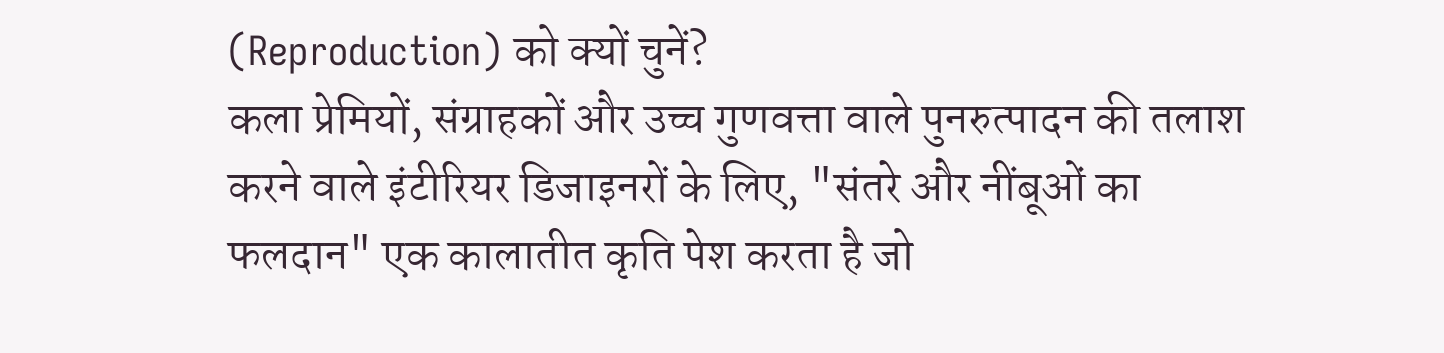(Reproduction) को क्यों चुनें?
कला प्रेमियों, संग्राहकों और उच्च गुणवत्ता वाले पुनरुत्पादन की तलाश करने वाले इंटीरियर डिजाइनरों के लिए, "संतरे और नींबूओं का फलदान" एक कालातीत कृति पेश करता है जो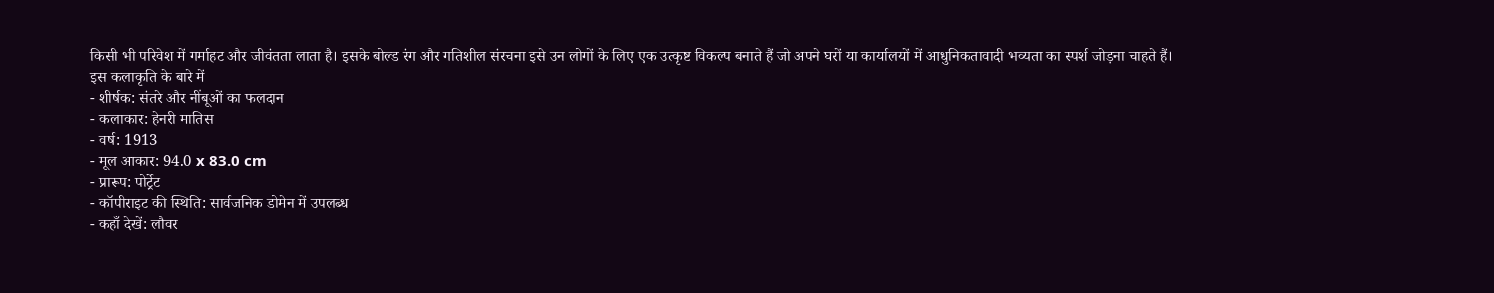किसी भी परिवेश में गर्माहट और जीवंतता लाता है। इसके बोल्ड रंग और गतिशील संरचना इसे उन लोगों के लिए एक उत्कृष्ट विकल्प बनाते हैं जो अपने घरों या कार्यालयों में आधुनिकतावादी भव्यता का स्पर्श जोड़ना चाहते हैं।
इस कलाकृति के बारे में
- शीर्षक: संतरे और नींबूओं का फलदान
- कलाकार: हेनरी मातिस
- वर्ष: 1913
- मूल आकार: 94.0 x 83.0 cm
- प्रारूप: पोर्ट्रेट
- कॉपीराइट की स्थिति: सार्वजनिक डोमेन में उपलब्ध
- कहाँ देखें: लौवर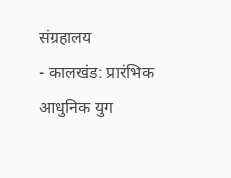संग्रहालय
- कालखंड: प्रारंभिक आधुनिक युग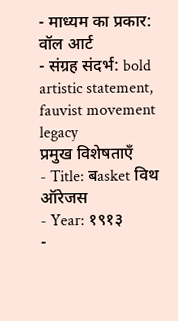- माध्यम का प्रकार: वॉल आर्ट
- संग्रह संदर्भ: bold artistic statement, fauvist movement legacy
प्रमुख विशेषताएँ
- Title: बasket विथ ऑरेजस
- Year: १९१३
-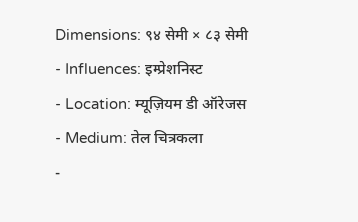Dimensions: ९४ सेमी × ८३ सेमी
- Influences: इम्प्रेशनिस्ट
- Location: म्यूज़ियम डी ऑरेजस
- Medium: तेल चित्रकला
-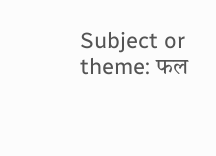Subject or theme: फल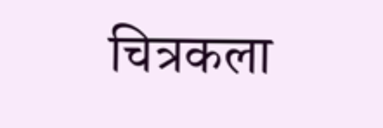चित्रकला